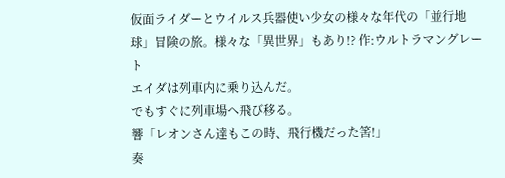仮面ライダーとウイルス兵器使い少女の様々な年代の「並行地球」冒険の旅。様々な「異世界」もあり!? 作:ウルトラマングレート
エイダは列車内に乗り込んだ。
でもすぐに列車場へ飛び移る。
響「レオンさん達もこの時、飛行機だった筈!」
奏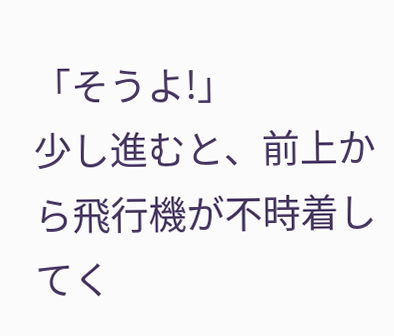「そうよ!」
少し進むと、前上から飛行機が不時着してく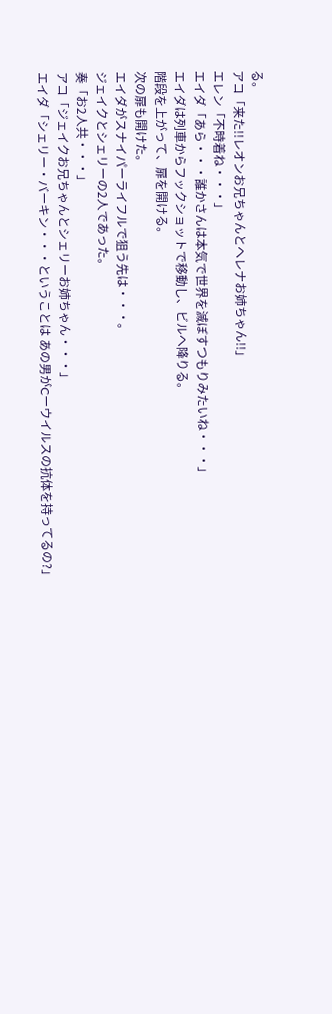る。
アコ「来た!!レオンお兄ちゃんとヘレナお姉ちゃん!!」
エレン「不時着ね・・・」
エイダ「あら・・・誰かさんは本気で世界を滅ぼすつもりみたいね・・・」
エイダは列車からフックショットで移動し、ビルへ降りる。
階段を上がって、扉を開ける。
次の扉も開けた。
エイダがスナイパーライフルで狙う先は・・・。
ジェイクとシェリーの2人であった。
奏「お2人共・・・」
アコ「ジェイクお兄ちゃんとシェリーお姉ちゃん・・・」
エイダ「シェリー・バーキン・・・ということは あの男がCーウイルスの抗体を持ってるの?」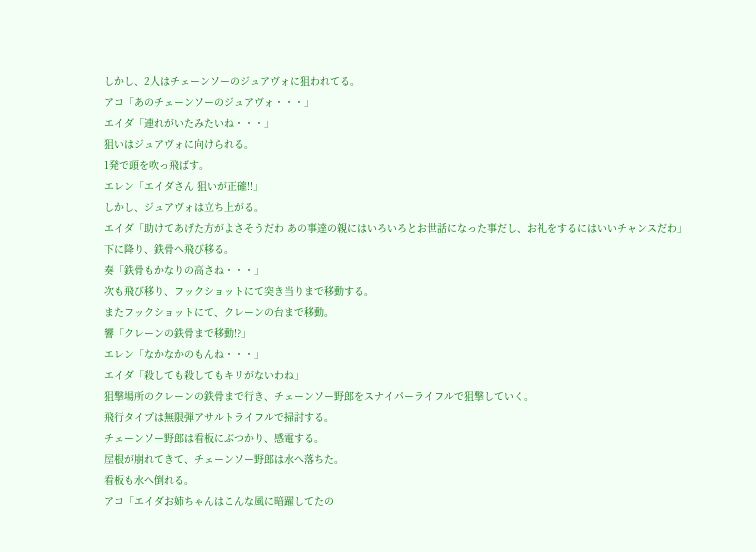しかし、2人はチェーンソーのジュアヴォに狙われてる。
アコ「あのチェーンソーのジュアヴォ・・・」
エイダ「連れがいたみたいね・・・」
狙いはジュアヴォに向けられる。
1発で頭を吹っ飛ばす。
エレン「エイダさん 狙いが正確!!」
しかし、ジュアヴォは立ち上がる。
エイダ「助けてあげた方がよさそうだわ あの事達の親にはいろいろとお世話になった事だし、お礼をするにはいいチャンスだわ」
下に降り、鉄骨へ飛び移る。
奏「鉄骨もかなりの高さね・・・」
次も飛び移り、フックショットにて突き当りまで移動する。
またフックショットにて、クレーンの台まで移動。
響「クレーンの鉄骨まで移動!?」
エレン「なかなかのもんね・・・」
エイダ「殺しても殺してもキリがないわね」
狙撃場所のクレーンの鉄骨まで行き、チェーンソー野郎をスナイパーライフルで狙撃していく。
飛行タイプは無限弾アサルトライフルで掃討する。
チェーンソー野郎は看板にぶつかり、感電する。
屋根が崩れてきて、チェーンソー野郎は水へ落ちた。
看板も水へ倒れる。
アコ「エイダお姉ちゃんはこんな風に暗躍してたの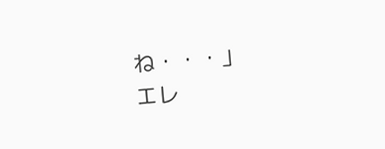ね・・・」
エレ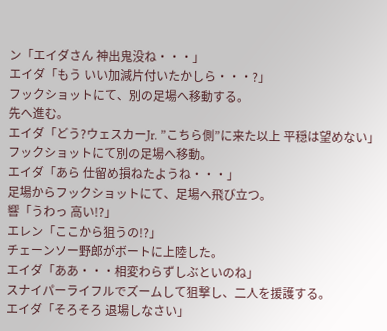ン「エイダさん 神出鬼没ね・・・」
エイダ「もう いい加減片付いたかしら・・・?」
フックショットにて、別の足場へ移動する。
先へ進む。
エイダ「どう?ウェスカーJr. ”こちら側”に来た以上 平穏は望めない」
フックショットにて別の足場へ移動。
エイダ「あら 仕留め損ねたようね・・・」
足場からフックショットにて、足場へ飛び立つ。
響「うわっ 高い!?」
エレン「ここから狙うの!?」
チェーンソー野郎がボートに上陸した。
エイダ「ああ・・・相変わらずしぶといのね」
スナイパーライフルでズームして狙撃し、二人を援護する。
エイダ「そろそろ 退場しなさい」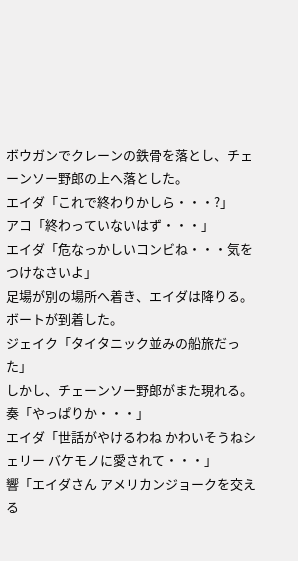ボウガンでクレーンの鉄骨を落とし、チェーンソー野郎の上へ落とした。
エイダ「これで終わりかしら・・・?」
アコ「終わっていないはず・・・」
エイダ「危なっかしいコンビね・・・気をつけなさいよ」
足場が別の場所へ着き、エイダは降りる。
ボートが到着した。
ジェイク「タイタニック並みの船旅だった」
しかし、チェーンソー野郎がまた現れる。
奏「やっぱりか・・・」
エイダ「世話がやけるわね かわいそうねシェリー バケモノに愛されて・・・」
響「エイダさん アメリカンジョークを交える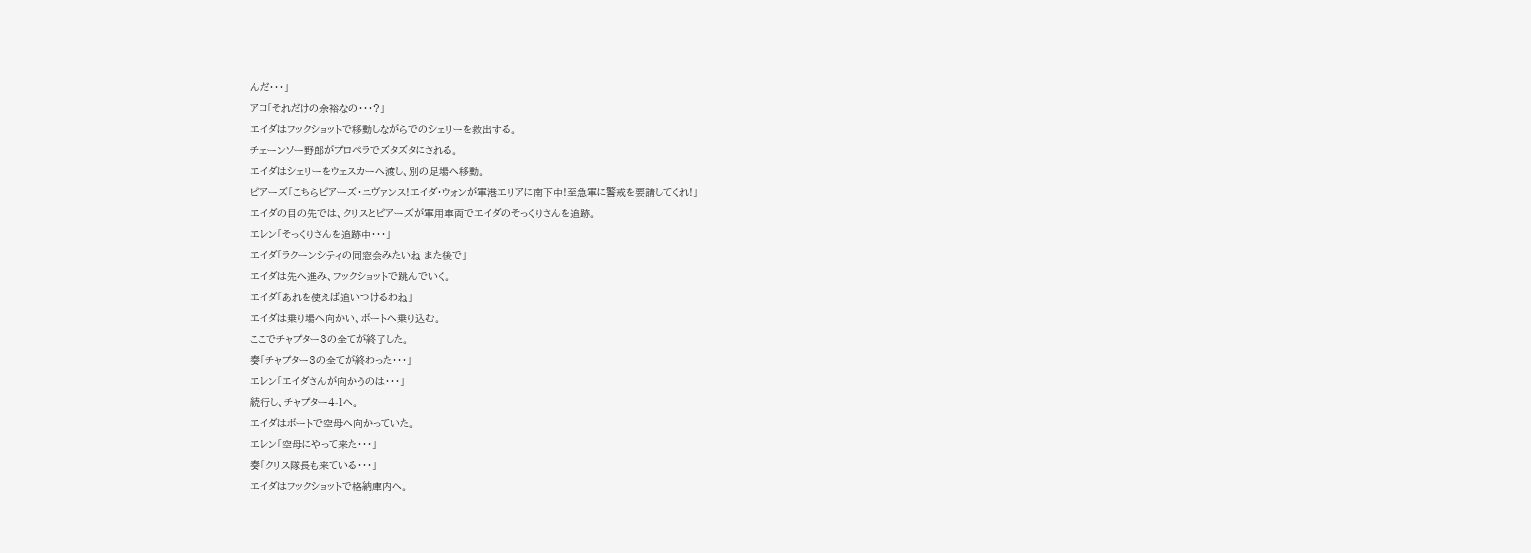んだ・・・」
アコ「それだけの余裕なの・・・?」
エイダはフックショットで移動しながらでのシェリーを救出する。
チェーンソー野郎がプロペラでズタズタにされる。
エイダはシェリーをウェスカーへ渡し、別の足場へ移動。
ピアーズ「こちらピアーズ・ニヴァンス!エイダ・ウォンが軍港エリアに南下中!至急軍に警戒を要請してくれ!」
エイダの目の先では、クリスとピアーズが軍用車両でエイダのそっくりさんを追跡。
エレン「そっくりさんを追跡中・・・」
エイダ「ラクーンシティの同窓会みたいね また後で」
エイダは先へ進み、フックショットで跳んでいく。
エイダ「あれを使えば追いつけるわね」
エイダは乗り場へ向かい、ボートへ乗り込む。
ここでチャプター3の全てが終了した。
奏「チャプター3の全てが終わった・・・」
エレン「エイダさんが向かうのは・・・」
続行し、チャプター4-1へ。
エイダはボートで空母へ向かっていた。
エレン「空母にやって来た・・・」
奏「クリス隊長も来ている・・・」
エイダはフックショットで格納庫内へ。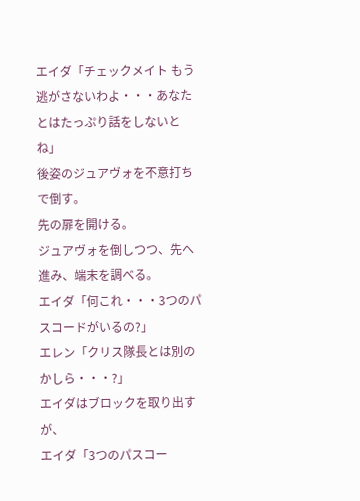エイダ「チェックメイト もう逃がさないわよ・・・あなたとはたっぷり話をしないとね」
後姿のジュアヴォを不意打ちで倒す。
先の扉を開ける。
ジュアヴォを倒しつつ、先へ進み、端末を調べる。
エイダ「何これ・・・3つのパスコードがいるの?」
エレン「クリス隊長とは別のかしら・・・?」
エイダはブロックを取り出すが、
エイダ「3つのパスコー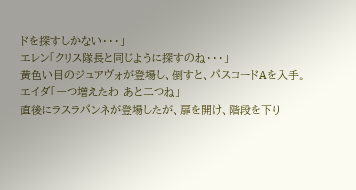ドを探すしかない・・・」
エレン「クリス隊長と同じように探すのね・・・」
黄色い目のジュアヴォが登場し、倒すと、パスコードAを入手。
エイダ「一つ増えたわ あと二つね」
直後にラスラパンネが登場したが、扉を開け、階段を下り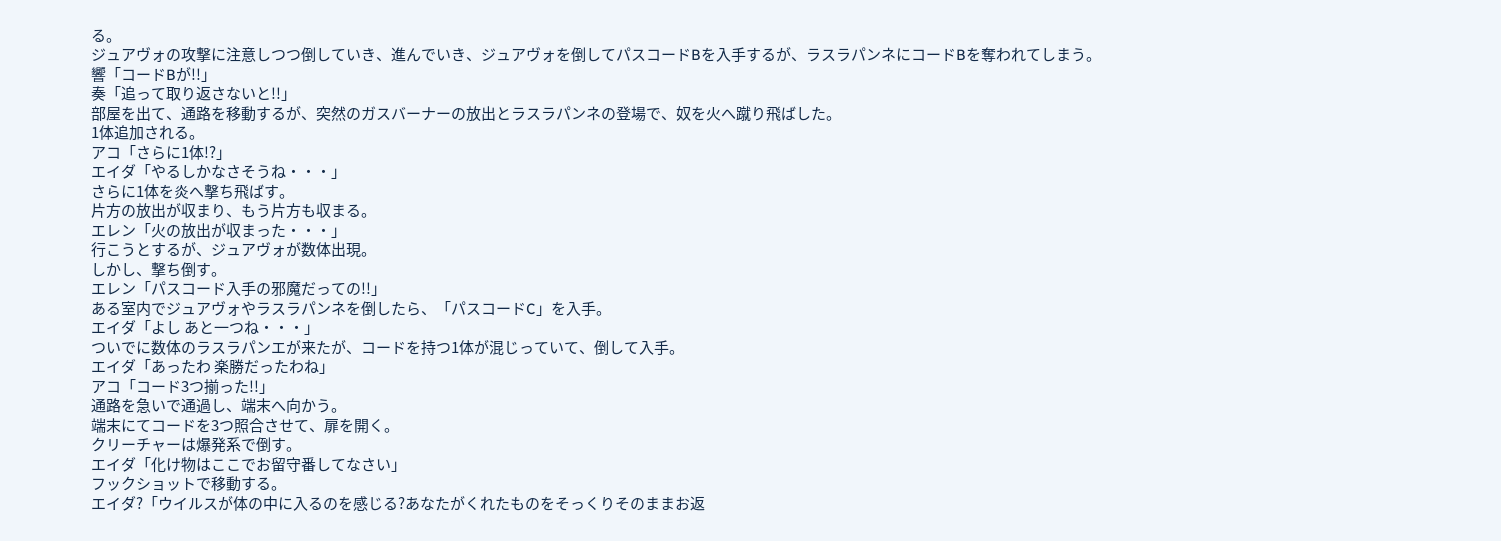る。
ジュアヴォの攻撃に注意しつつ倒していき、進んでいき、ジュアヴォを倒してパスコードBを入手するが、ラスラパンネにコードBを奪われてしまう。
響「コードBが!!」
奏「追って取り返さないと!!」
部屋を出て、通路を移動するが、突然のガスバーナーの放出とラスラパンネの登場で、奴を火へ蹴り飛ばした。
1体追加される。
アコ「さらに1体!?」
エイダ「やるしかなさそうね・・・」
さらに1体を炎へ撃ち飛ばす。
片方の放出が収まり、もう片方も収まる。
エレン「火の放出が収まった・・・」
行こうとするが、ジュアヴォが数体出現。
しかし、撃ち倒す。
エレン「パスコード入手の邪魔だっての!!」
ある室内でジュアヴォやラスラパンネを倒したら、「パスコードC」を入手。
エイダ「よし あと一つね・・・」
ついでに数体のラスラパンエが来たが、コードを持つ1体が混じっていて、倒して入手。
エイダ「あったわ 楽勝だったわね」
アコ「コード3つ揃った!!」
通路を急いで通過し、端末へ向かう。
端末にてコードを3つ照合させて、扉を開く。
クリーチャーは爆発系で倒す。
エイダ「化け物はここでお留守番してなさい」
フックショットで移動する。
エイダ?「ウイルスが体の中に入るのを感じる?あなたがくれたものをそっくりそのままお返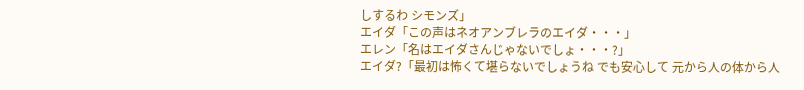しするわ シモンズ」
エイダ「この声はネオアンブレラのエイダ・・・」
エレン「名はエイダさんじゃないでしょ・・・?」
エイダ?「最初は怖くて堪らないでしょうね でも安心して 元から人の体から人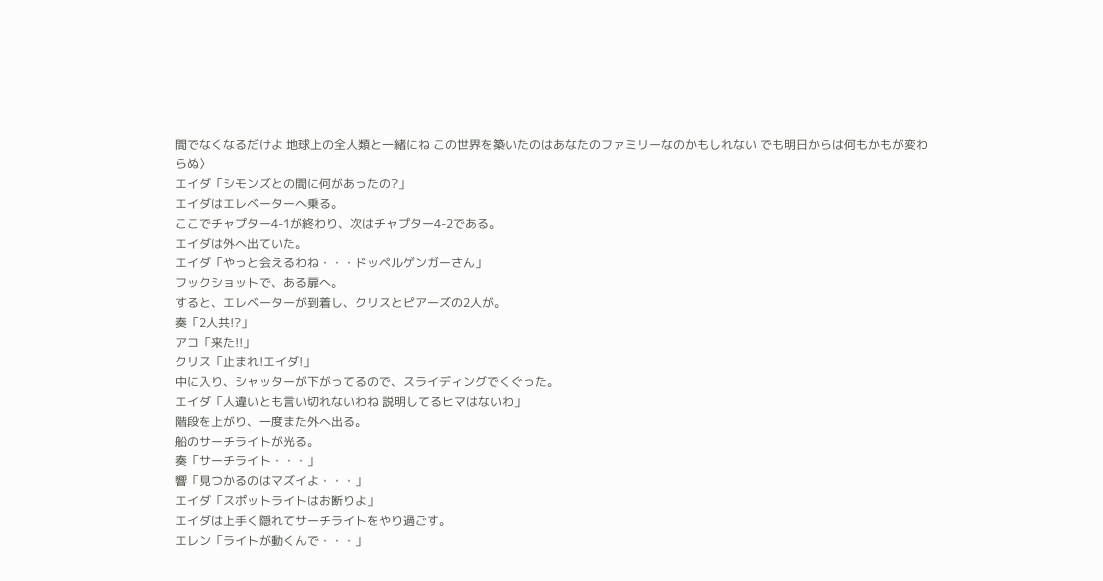間でなくなるだけよ 地球上の全人類と一緒にね この世界を築いたのはあなたのファミリーなのかもしれない でも明日からは何もかもが変わらぬ〉
エイダ「シモンズとの間に何があったの?」
エイダはエレベーターへ乗る。
ここでチャプター4-1が終わり、次はチャプター4-2である。
エイダは外へ出ていた。
エイダ「やっと会えるわね・・・ドッペルゲンガーさん」
フックショットで、ある扉へ。
すると、エレベーターが到着し、クリスとピアーズの2人が。
奏「2人共!?」
アコ「来た!!」
クリス「止まれ!エイダ!」
中に入り、シャッターが下がってるので、スライディングでくぐった。
エイダ「人違いとも言い切れないわね 説明してるヒマはないわ」
階段を上がり、一度また外へ出る。
船のサーチライトが光る。
奏「サーチライト・・・」
響「見つかるのはマズイよ・・・」
エイダ「スポットライトはお断りよ」
エイダは上手く隠れてサーチライトをやり過ごす。
エレン「ライトが動くんで・・・」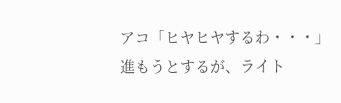アコ「ヒヤヒヤするわ・・・」
進もうとするが、ライト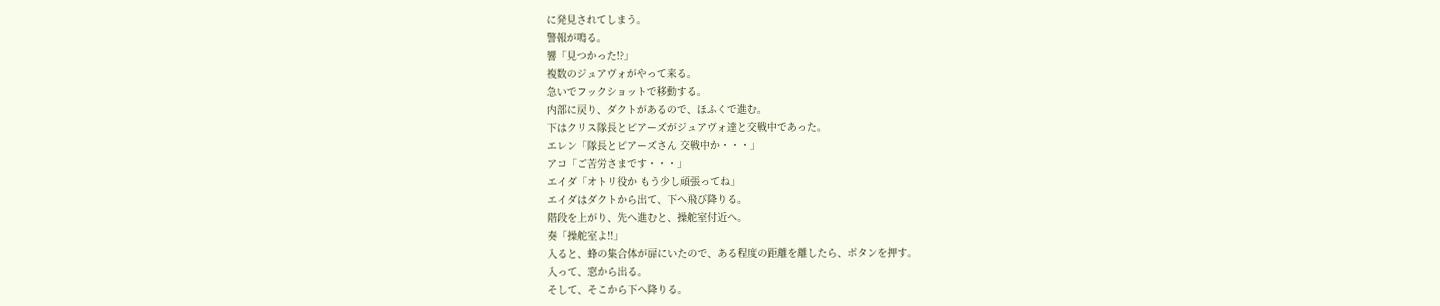に発見されてしまう。
警報が鳴る。
響「見つかった!?」
複数のジュアヴォがやって来る。
急いでフックショットで移動する。
内部に戻り、ダクトがあるので、ほふくで進む。
下はクリス隊長とピアーズがジュアヴォ達と交戦中であった。
エレン「隊長とピアーズさん 交戦中か・・・」
アコ「ご苦労さまです・・・」
エイダ「オトリ役か もう少し頑張ってね」
エイダはダクトから出て、下へ飛び降りる。
階段を上がり、先へ進むと、操舵室付近へ。
奏「操舵室よ!!」
入ると、蜂の集合体が扉にいたので、ある程度の距離を離したら、ボタンを押す。
入って、窓から出る。
そして、そこから下へ降りる。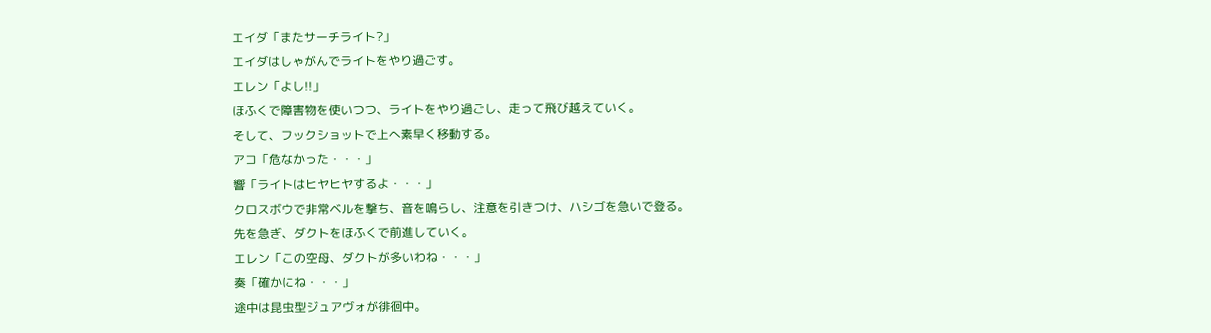エイダ「またサーチライト?」
エイダはしゃがんでライトをやり過ごす。
エレン「よし!!」
ほふくで障害物を使いつつ、ライトをやり過ごし、走って飛び越えていく。
そして、フックショットで上へ素早く移動する。
アコ「危なかった・・・」
響「ライトはヒヤヒヤするよ・・・」
クロスボウで非常ベルを撃ち、音を鳴らし、注意を引きつけ、ハシゴを急いで登る。
先を急ぎ、ダクトをほふくで前進していく。
エレン「この空母、ダクトが多いわね・・・」
奏「確かにね・・・」
途中は昆虫型ジュアヴォが徘徊中。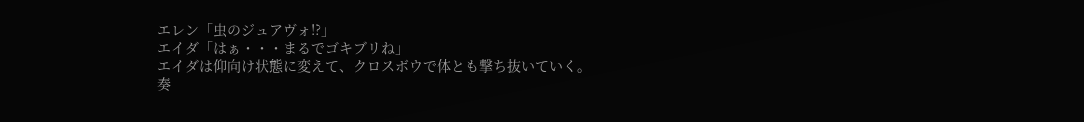エレン「虫のジュアヴォ!?」
エイダ「はぁ・・・まるでゴキブリね」
エイダは仰向け状態に変えて、クロスボウで体とも撃ち抜いていく。
奏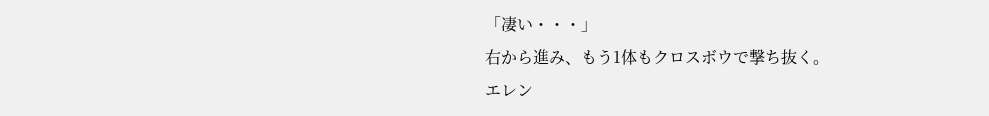「凄い・・・」
右から進み、もう1体もクロスボウで撃ち抜く。
エレン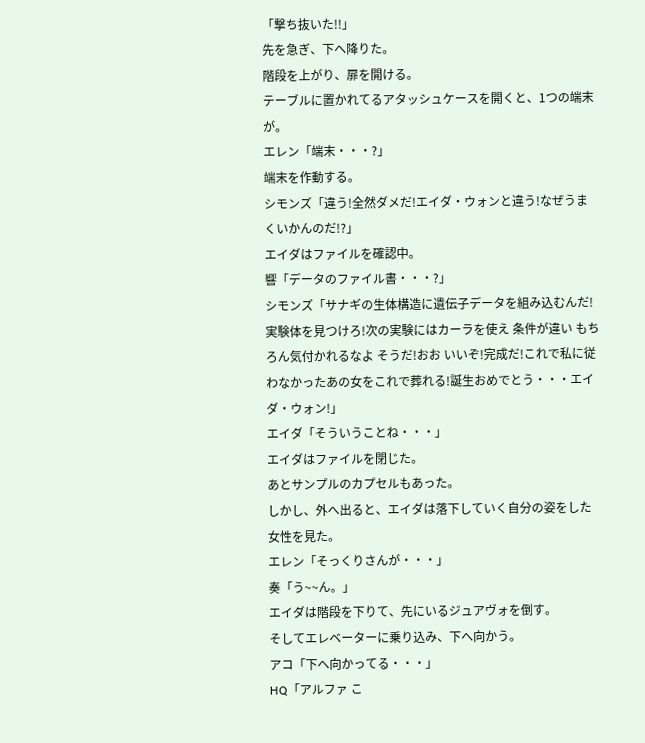「撃ち抜いた!!」
先を急ぎ、下へ降りた。
階段を上がり、扉を開ける。
テーブルに置かれてるアタッシュケースを開くと、1つの端末が。
エレン「端末・・・?」
端末を作動する。
シモンズ「違う!全然ダメだ!エイダ・ウォンと違う!なぜうまくいかんのだ!?」
エイダはファイルを確認中。
響「データのファイル書・・・?」
シモンズ「サナギの生体構造に遺伝子データを組み込むんだ!実験体を見つけろ!次の実験にはカーラを使え 条件が違い もちろん気付かれるなよ そうだ!おお いいぞ!完成だ!これで私に従わなかったあの女をこれで葬れる!誕生おめでとう・・・エイダ・ウォン!」
エイダ「そういうことね・・・」
エイダはファイルを閉じた。
あとサンプルのカプセルもあった。
しかし、外へ出ると、エイダは落下していく自分の姿をした女性を見た。
エレン「そっくりさんが・・・」
奏「う~~ん。」
エイダは階段を下りて、先にいるジュアヴォを倒す。
そしてエレベーターに乗り込み、下へ向かう。
アコ「下へ向かってる・・・」
HQ「アルファ こ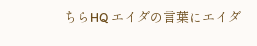ちらHQ エイダの言葉にエイダ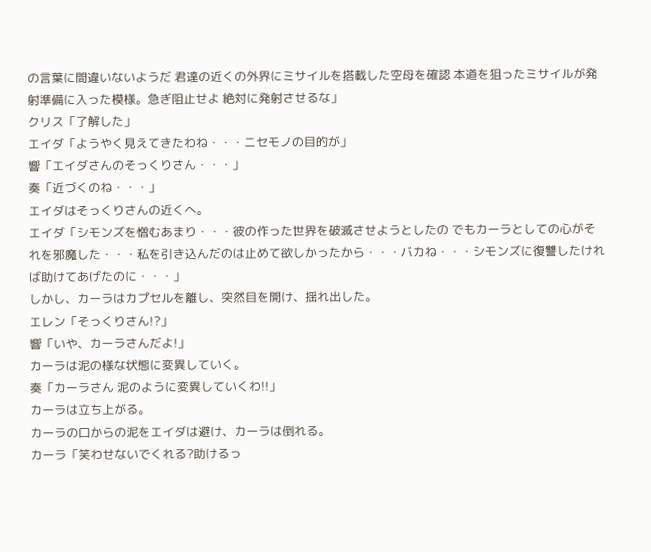の言葉に間違いないようだ 君達の近くの外界にミサイルを搭載した空母を確認 本道を狙ったミサイルが発射準備に入った模様。急ぎ阻止せよ 絶対に発射させるな」
クリス「了解した」
エイダ「ようやく見えてきたわね・・・ニセモノの目的が」
響「エイダさんのそっくりさん・・・」
奏「近づくのね・・・」
エイダはそっくりさんの近くへ。
エイダ「シモンズを憎むあまり・・・彼の作った世界を破滅させようとしたの でもカーラとしての心がそれを邪魔した・・・私を引き込んだのは止めて欲しかったから・・・バカね・・・シモンズに復讐したければ助けてあげたのに・・・」
しかし、カーラはカプセルを離し、突然目を開け、揺れ出した。
エレン「そっくりさん!?」
響「いや、カーラさんだよ!」
カーラは泥の様な状態に変異していく。
奏「カーラさん 泥のように変異していくわ!!」
カーラは立ち上がる。
カーラの口からの泥をエイダは避け、カーラは倒れる。
カーラ「笑わせないでくれる?助けるっ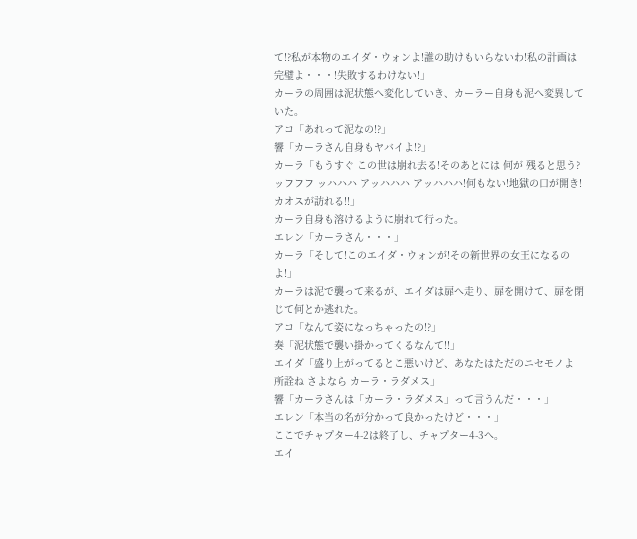て!?私が本物のエイダ・ウォンよ!誰の助けもいらないわ!私の計画は完璧よ・・・!失敗するわけない!」
カーラの周囲は泥状態へ変化していき、カーラー自身も泥へ変異していた。
アコ「あれって泥なの!?」
響「カーラさん自身もヤバイよ!?」
カーラ「もうすぐ この世は崩れ去る!そのあとには 何が 残ると思う?ッフフフ ッハハハ アッハハハ アッハハハ!何もない!地獄の口が開き!カオスが訪れる!!」
カーラ自身も溶けるように崩れて行った。
エレン「カーラさん・・・」
カーラ「そして!このエイダ・ウォンが!その新世界の女王になるのよ!」
カーラは泥で襲って来るが、エイダは扉へ走り、扉を開けて、扉を閉じて何とか逃れた。
アコ「なんて姿になっちゃったの!?」
奏「泥状態で襲い掛かってくるなんて!!」
エイダ「盛り上がってるとこ悪いけど、あなたはただのニセモノよ 所詮ね さよなら カーラ・ラダメス」
響「カーラさんは「カーラ・ラダメス」って言うんだ・・・」
エレン「本当の名が分かって良かったけど・・・」
ここでチャプター4-2は終了し、チャプター4-3へ。
エイ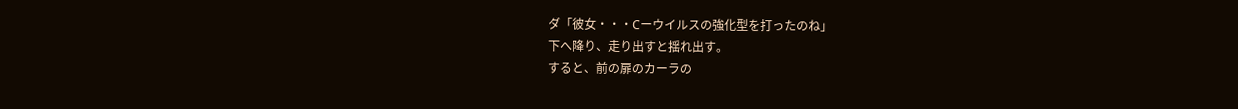ダ「彼女・・・Cーウイルスの強化型を打ったのね」
下へ降り、走り出すと揺れ出す。
すると、前の扉のカーラの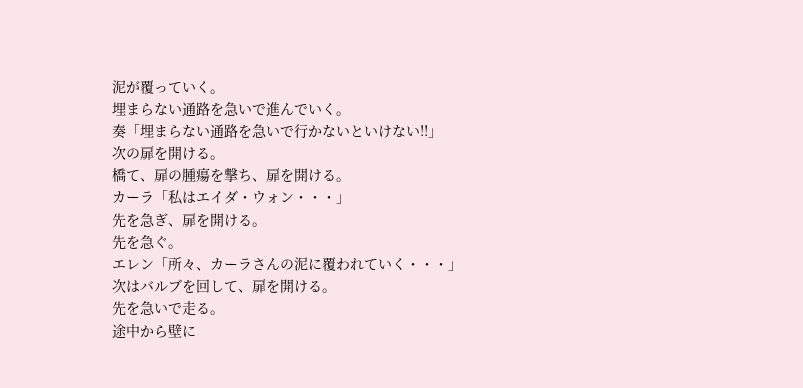泥が覆っていく。
埋まらない通路を急いで進んでいく。
奏「埋まらない通路を急いで行かないといけない!!」
次の扉を開ける。
橋て、扉の腫瘍を撃ち、扉を開ける。
カーラ「私はエイダ・ウォン・・・」
先を急ぎ、扉を開ける。
先を急ぐ。
エレン「所々、カーラさんの泥に覆われていく・・・」
次はバルブを回して、扉を開ける。
先を急いで走る。
途中から壁に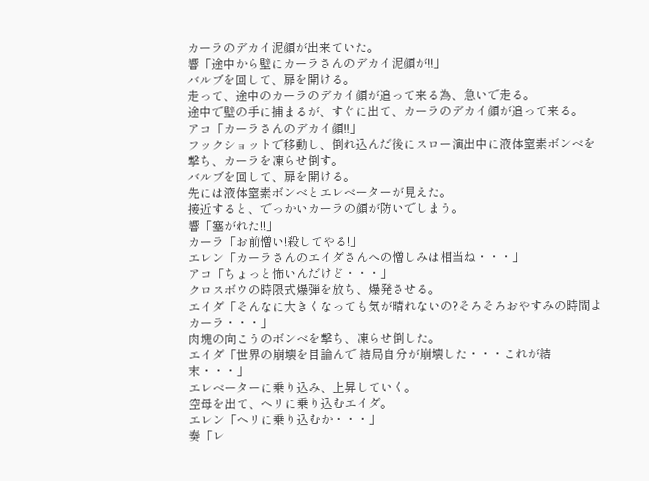カーラのデカイ泥顔が出来ていた。
響「途中から壁にカーラさんのデカイ泥顔が!!」
バルブを回して、扉を開ける。
走って、途中のカーラのデカイ顔が追って来る為、急いで走る。
途中で壁の手に捕まるが、すぐに出て、カーラのデカイ顔が追って来る。
アコ「カーラさんのデカイ顔!!」
フックショットで移動し、倒れ込んだ後にスロー演出中に液体窒素ボンベを撃ち、カーラを凍らせ倒す。
バルブを回して、扉を開ける。
先には液体窒素ボンベとエレベーターが見えた。
接近すると、でっかいカーラの顔が防いでしまう。
響「塞がれた!!」
カーラ「お前憎い!殺してやる!」
エレン「カーラさんのエイダさんへの憎しみは相当ね・・・」
アコ「ちょっと怖いんだけど・・・」
クロスボウの時限式爆弾を放ち、爆発させる。
エイダ「そんなに大きくなっても気が晴れないの?そろそろおやすみの時間よ カーラ・・・」
肉塊の向こうのボンベを撃ち、凍らせ倒した。
エイダ「世界の崩壊を目論んで 結局自分が崩壊した・・・これが結末・・・」
エレベーターに乗り込み、上昇していく。
空母を出て、ヘリに乗り込むエイダ。
エレン「ヘリに乗り込むか・・・」
奏「レ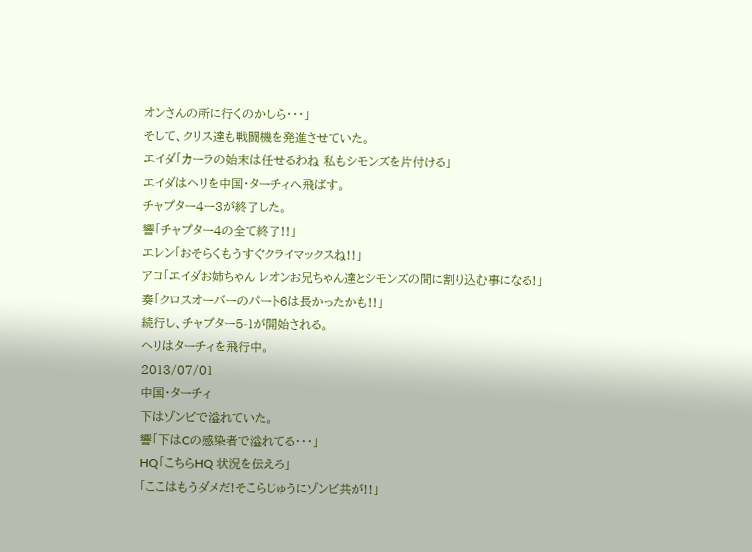オンさんの所に行くのかしら・・・」
そして、クリス達も戦闘機を発進させていた。
エイダ「カーラの始末は任せるわね 私もシモンズを片付ける」
エイダはヘリを中国・ターチィへ飛ばす。
チャプター4ー3が終了した。
響「チャプター4の全て終了!!」
エレン「おそらくもうすぐクライマックスね!!」
アコ「エイダお姉ちゃん レオンお兄ちゃん達とシモンズの間に割り込む事になる!」
奏「クロスオーバーのパート6は長かったかも!!」
続行し、チャプター5-1が開始される。
ヘリはターチィを飛行中。
2013/07/01
中国・ターチィ
下はゾンビで溢れていた。
響「下はCの感染者で溢れてる・・・」
HQ「こちらHQ 状況を伝えろ」
「ここはもうダメだ!そこらじゅうにゾンビ共が!!」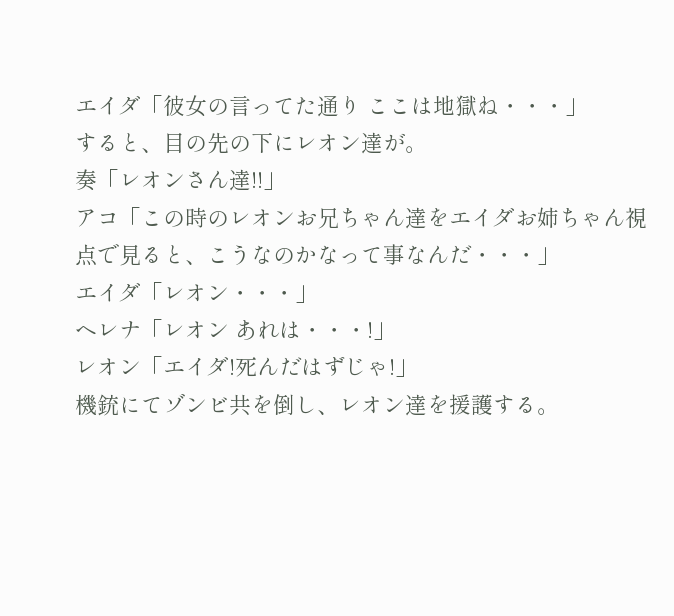エイダ「彼女の言ってた通り ここは地獄ね・・・」
すると、目の先の下にレオン達が。
奏「レオンさん達!!」
アコ「この時のレオンお兄ちゃん達をエイダお姉ちゃん視点で見ると、こうなのかなって事なんだ・・・」
エイダ「レオン・・・」
ヘレナ「レオン あれは・・・!」
レオン「エイダ!死んだはずじゃ!」
機銃にてゾンビ共を倒し、レオン達を援護する。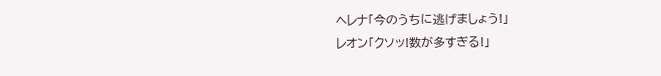ヘレナ「今のうちに逃げましょう!」
レオン「クソッ!数が多すぎる!」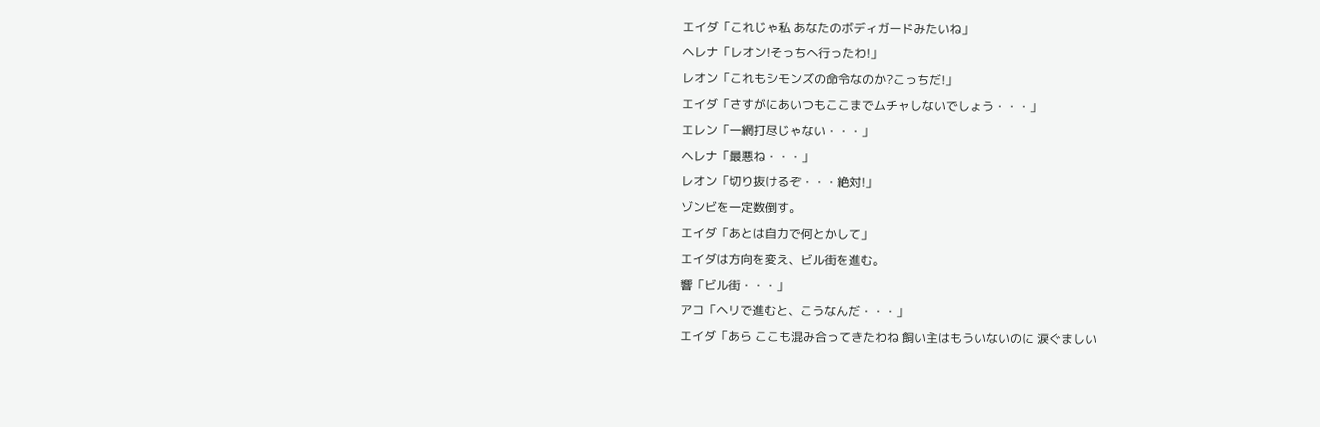エイダ「これじゃ私 あなたのボディガードみたいね」
ヘレナ「レオン!そっちへ行ったわ!」
レオン「これもシモンズの命令なのか?こっちだ!」
エイダ「さすがにあいつもここまでムチャしないでしょう・・・」
エレン「一網打尽じゃない・・・」
ヘレナ「最悪ね・・・」
レオン「切り抜けるぞ・・・絶対!」
ゾンビを一定数倒す。
エイダ「あとは自力で何とかして」
エイダは方向を変え、ビル街を進む。
響「ビル街・・・」
アコ「ヘリで進むと、こうなんだ・・・」
エイダ「あら ここも混み合ってきたわね 飼い主はもういないのに 涙ぐましい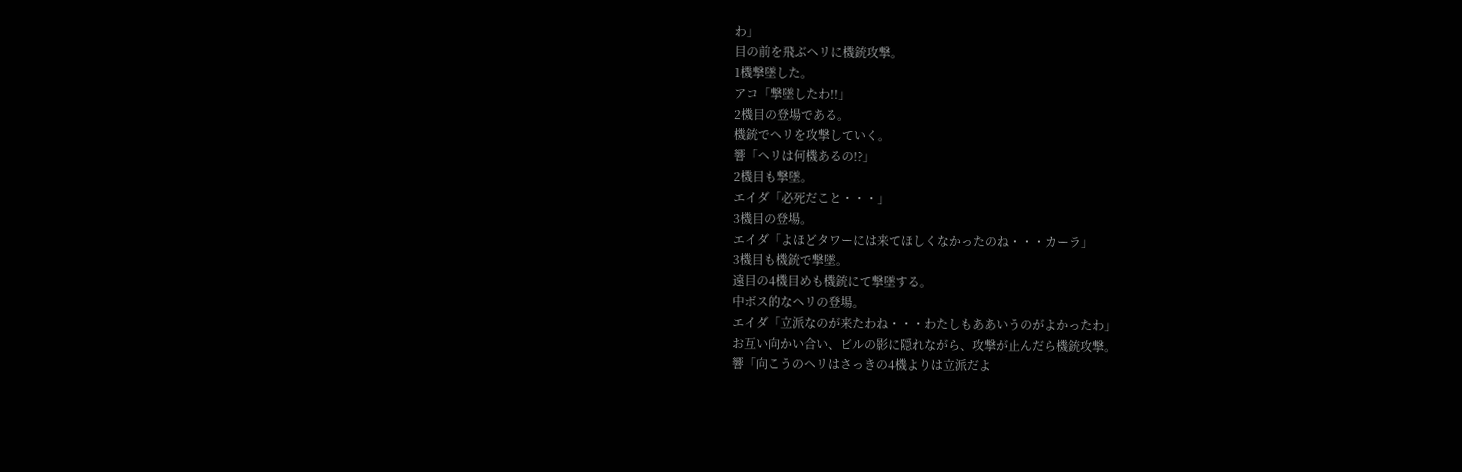わ」
目の前を飛ぶヘリに機銃攻撃。
1機撃墜した。
アコ「撃墜したわ!!」
2機目の登場である。
機銃でヘリを攻撃していく。
響「ヘリは何機あるの!?」
2機目も撃墜。
エイダ「必死だこと・・・」
3機目の登場。
エイダ「よほどタワーには来てほしくなかったのね・・・カーラ」
3機目も機銃で撃墜。
遠目の4機目めも機銃にて撃墜する。
中ボス的なヘリの登場。
エイダ「立派なのが来たわね・・・わたしもああいうのがよかったわ」
お互い向かい合い、ビルの影に隠れながら、攻撃が止んだら機銃攻撃。
響「向こうのヘリはさっきの4機よりは立派だよ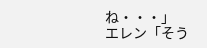ね・・・」
エレン「そう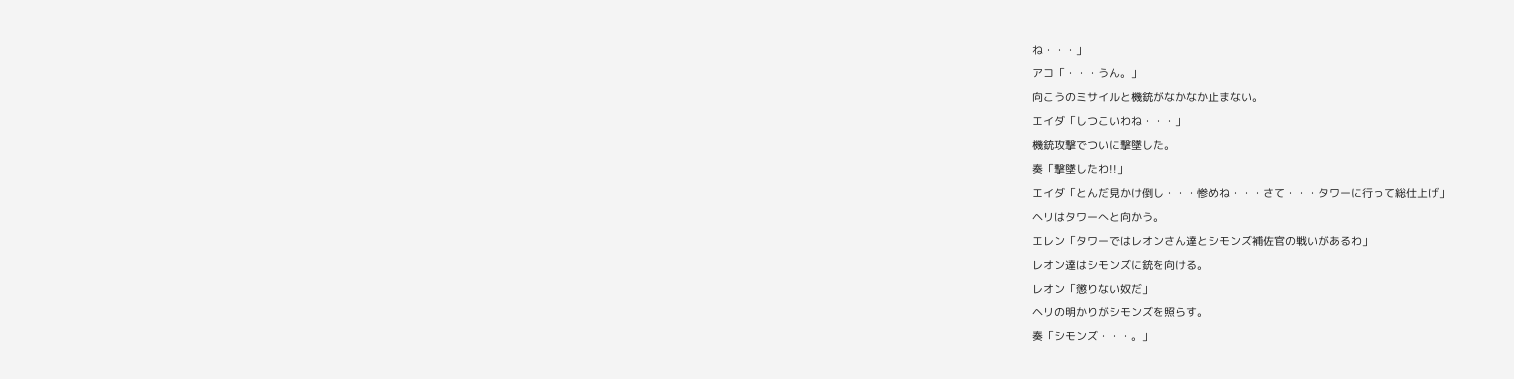ね・・・」
アコ「・・・うん。」
向こうのミサイルと機銃がなかなか止まない。
エイダ「しつこいわね・・・」
機銃攻撃でついに撃墜した。
奏「撃墜したわ!!」
エイダ「とんだ見かけ倒し・・・惨めね・・・さて・・・タワーに行って総仕上げ」
ヘリはタワーへと向かう。
エレン「タワーではレオンさん達とシモンズ補佐官の戦いがあるわ」
レオン達はシモンズに銃を向ける。
レオン「懲りない奴だ」
ヘリの明かりがシモンズを照らす。
奏「シモンズ・・・。」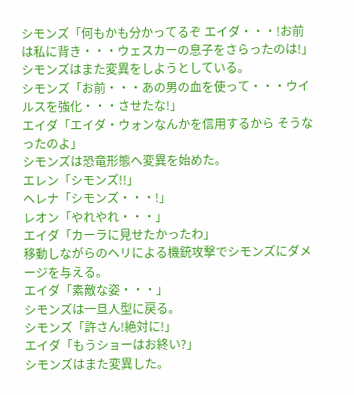シモンズ「何もかも分かってるぞ エイダ・・・!お前は私に背き・・・ウェスカーの息子をさらったのは!」
シモンズはまた変異をしようとしている。
シモンズ「お前・・・あの男の血を使って・・・ウイルスを強化・・・させたな!」
エイダ「エイダ・ウォンなんかを信用するから そうなったのよ」
シモンズは恐竜形態へ変異を始めた。
エレン「シモンズ!!」
ヘレナ「シモンズ・・・!」
レオン「やれやれ・・・」
エイダ「カーラに見せたかったわ」
移動しながらのヘリによる機銃攻撃でシモンズにダメージを与える。
エイダ「素敵な姿・・・」
シモンズは一旦人型に戻る。
シモンズ「許さん!絶対に!」
エイダ「もうショーはお終い?」
シモンズはまた変異した。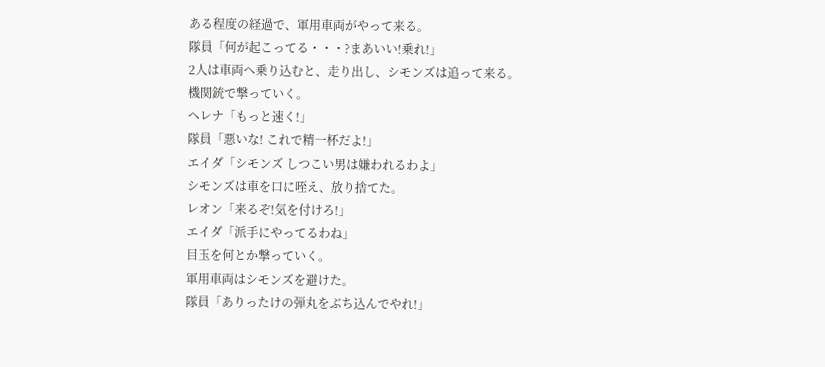ある程度の経過で、軍用車両がやって来る。
隊員「何が起こってる・・・?まあいい!乗れ!」
2人は車両へ乗り込むと、走り出し、シモンズは追って来る。
機関銃で撃っていく。
ヘレナ「もっと速く!」
隊員「悪いな! これで精一杯だよ!」
エイダ「シモンズ しつこい男は嫌われるわよ」
シモンズは車を口に咥え、放り捨てた。
レオン「来るぞ!気を付けろ!」
エイダ「派手にやってるわね」
目玉を何とか撃っていく。
軍用車両はシモンズを避けた。
隊員「ありったけの弾丸をぶち込んでやれ!」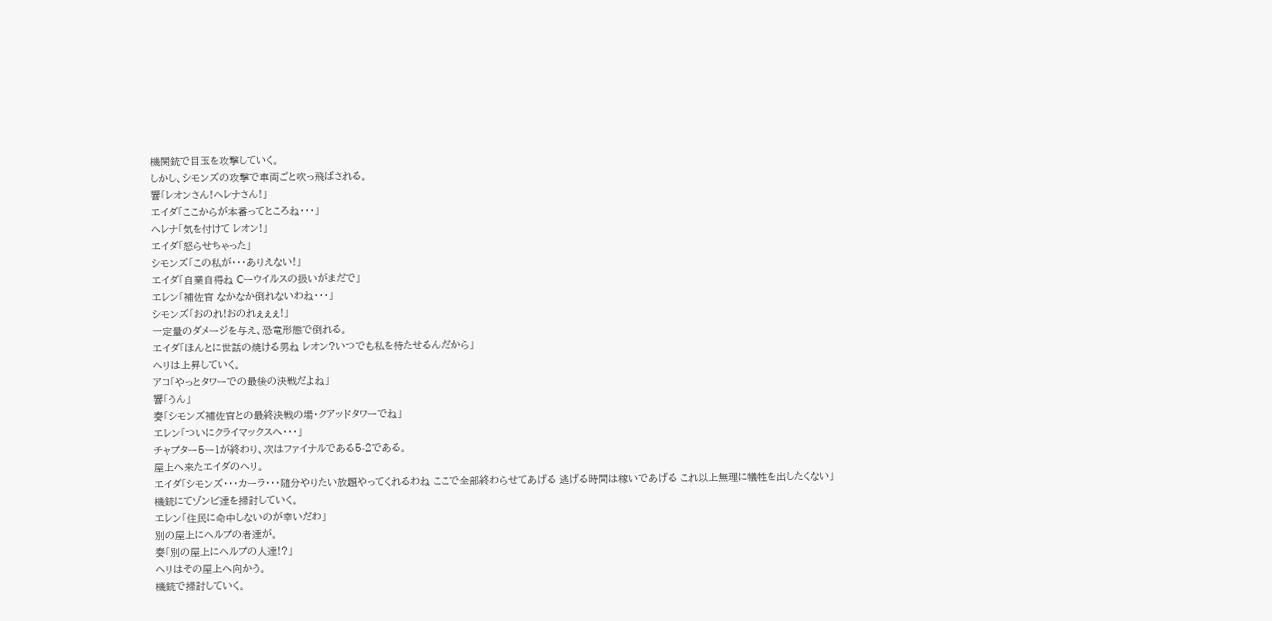機関銃で目玉を攻撃していく。
しかし、シモンズの攻撃で車両ごと吹っ飛ばされる。
響「レオンさん!ヘレナさん!」
エイダ「ここからが本番ってところね・・・」
ヘレナ「気を付けて レオン!」
エイダ「怒らせちゃった」
シモンズ「この私が・・・ありえない!」
エイダ「自業自得ね Cーウイルスの扱いがまだで」
エレン「補佐官 なかなか倒れないわね・・・」
シモンズ「おのれ!おのれぇぇぇ!」
一定量のダメージを与え、恐竜形態で倒れる。
エイダ「ほんとに世話の焼ける男ね レオン?いつでも私を待たせるんだから」
ヘリは上昇していく。
アコ「やっとタワーでの最後の決戦だよね」
響「うん」
奏「シモンズ補佐官との最終決戦の場・クアッドタワーでね」
エレン「ついにクライマックスへ・・・」
チャプター5ー1が終わり、次はファイナルである5-2である。
屋上へ来たエイダのヘリ。
エイダ「シモンズ・・・カーラ・・・随分やりたい放題やってくれるわね ここで全部終わらせてあげる 逃げる時間は稼いであげる これ以上無理に犠牲を出したくない」
機銃にてゾンビ達を掃討していく。
エレン「住民に命中しないのが幸いだわ」
別の屋上にヘルプの者達が。
奏「別の屋上にヘルプの人達!?」
ヘリはその屋上へ向かう。
機銃で掃討していく。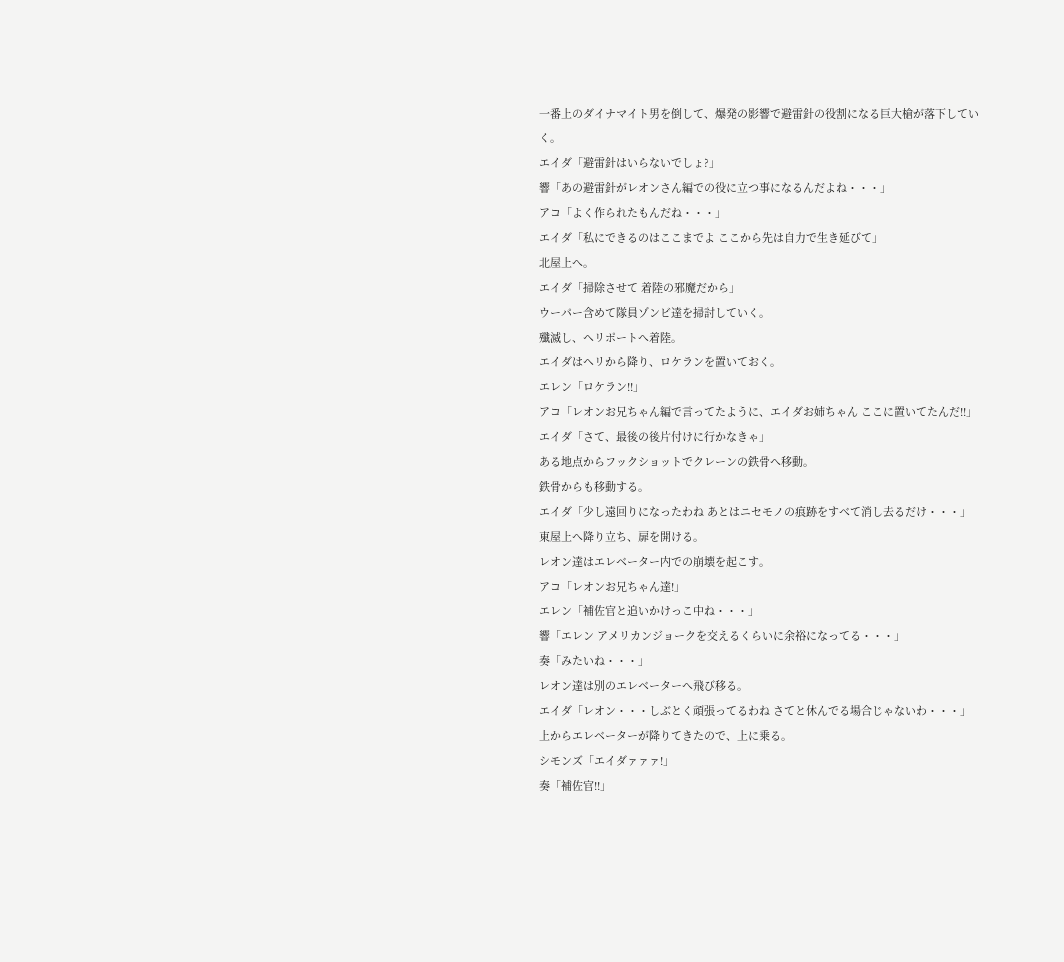一番上のダイナマイト男を倒して、爆発の影響で避雷針の役割になる巨大槍が落下していく。
エイダ「避雷針はいらないでしょ?」
響「あの避雷針がレオンさん編での役に立つ事になるんだよね・・・」
アコ「よく作られたもんだね・・・」
エイダ「私にできるのはここまでよ ここから先は自力で生き延びて」
北屋上へ。
エイダ「掃除させて 着陸の邪魔だから」
ウーパー含めて隊員ゾンビ達を掃討していく。
殲滅し、ヘリポートへ着陸。
エイダはヘリから降り、ロケランを置いておく。
エレン「ロケラン!!」
アコ「レオンお兄ちゃん編で言ってたように、エイダお姉ちゃん ここに置いてたんだ!!」
エイダ「さて、最後の後片付けに行かなきゃ」
ある地点からフックショットでクレーンの鉄骨へ移動。
鉄骨からも移動する。
エイダ「少し遠回りになったわね あとはニセモノの痕跡をすべて消し去るだけ・・・」
東屋上へ降り立ち、扉を開ける。
レオン達はエレベーター内での崩壊を起こす。
アコ「レオンお兄ちゃん達!」
エレン「補佐官と追いかけっこ中ね・・・」
響「エレン アメリカンジョークを交えるくらいに余裕になってる・・・」
奏「みたいね・・・」
レオン達は別のエレベーターへ飛び移る。
エイダ「レオン・・・しぶとく頑張ってるわね さてと休んでる場合じゃないわ・・・」
上からエレベーターが降りてきたので、上に乗る。
シモンズ「エイダァァァ!」
奏「補佐官!!」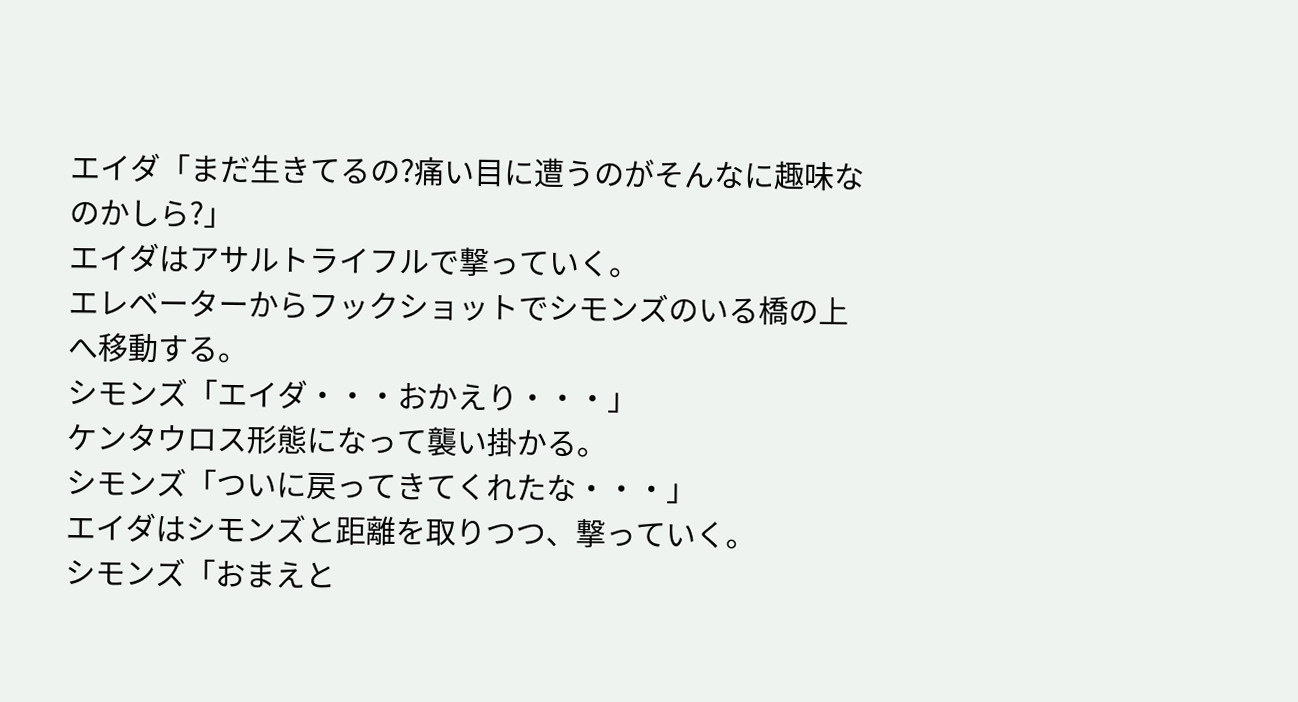エイダ「まだ生きてるの?痛い目に遭うのがそんなに趣味なのかしら?」
エイダはアサルトライフルで撃っていく。
エレベーターからフックショットでシモンズのいる橋の上へ移動する。
シモンズ「エイダ・・・おかえり・・・」
ケンタウロス形態になって襲い掛かる。
シモンズ「ついに戻ってきてくれたな・・・」
エイダはシモンズと距離を取りつつ、撃っていく。
シモンズ「おまえと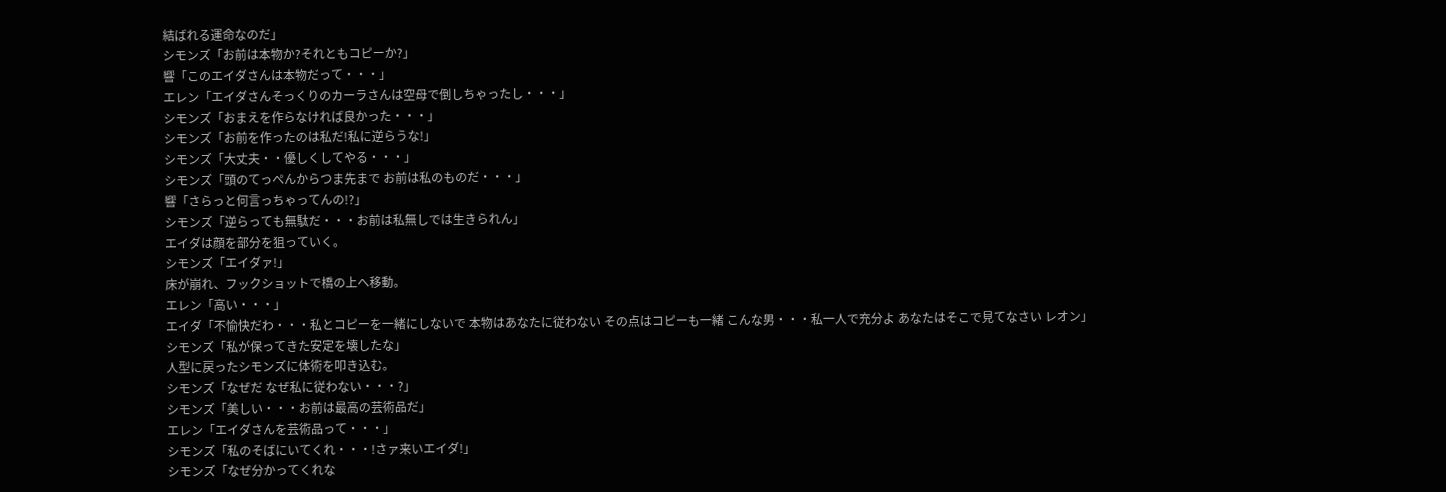結ばれる運命なのだ」
シモンズ「お前は本物か?それともコピーか?」
響「このエイダさんは本物だって・・・」
エレン「エイダさんそっくりのカーラさんは空母で倒しちゃったし・・・」
シモンズ「おまえを作らなければ良かった・・・」
シモンズ「お前を作ったのは私だ!私に逆らうな!」
シモンズ「大丈夫・・優しくしてやる・・・」
シモンズ「頭のてっぺんからつま先まで お前は私のものだ・・・」
響「さらっと何言っちゃってんの!?」
シモンズ「逆らっても無駄だ・・・お前は私無しでは生きられん」
エイダは顔を部分を狙っていく。
シモンズ「エイダァ!」
床が崩れ、フックショットで橋の上へ移動。
エレン「高い・・・」
エイダ「不愉快だわ・・・私とコピーを一緒にしないで 本物はあなたに従わない その点はコピーも一緒 こんな男・・・私一人で充分よ あなたはそこで見てなさい レオン」
シモンズ「私が保ってきた安定を壊したな」
人型に戻ったシモンズに体術を叩き込む。
シモンズ「なぜだ なぜ私に従わない・・・?」
シモンズ「美しい・・・お前は最高の芸術品だ」
エレン「エイダさんを芸術品って・・・」
シモンズ「私のそばにいてくれ・・・!さァ来いエイダ!」
シモンズ「なぜ分かってくれな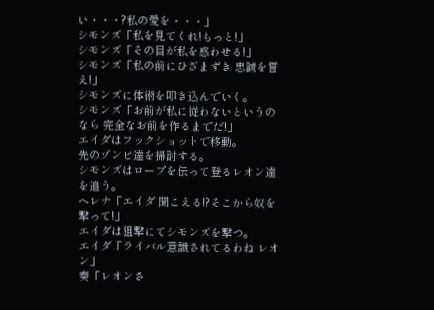い・・・?私の愛を・・・」
シモンズ「私を見てくれ!もっと!」
シモンズ「その目が私を惑わせる!」
シモンズ「私の前にひざまずき 忠誠を誓え!」
シモンズに体術を叩き込んでいく。
シモンズ「お前が私に従わないというのなら 完全なお前を作るまでだ!」
エイダはフックショットで移動。
先のゾンビ達を掃討する。
シモンズはロープを伝って登るレオン達を追う。
ヘレナ「エイダ 聞こえる!?そこから奴を撃って!」
エイダは狙撃にてシモンズを撃つ。
エイダ「ライバル意識されてるわね レオン」
奏「レオンさ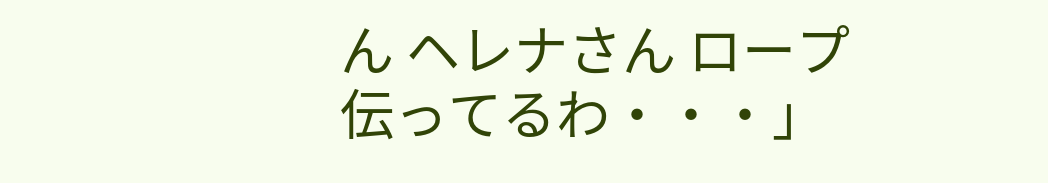ん ヘレナさん ロープ伝ってるわ・・・」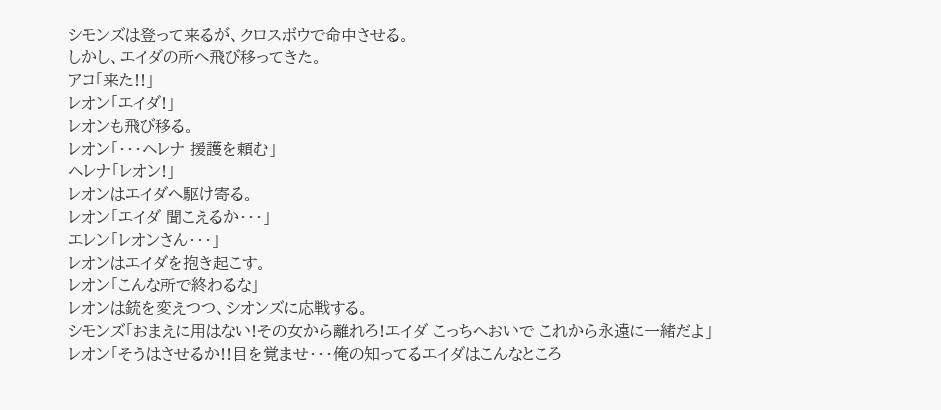シモンズは登って来るが、クロスボウで命中させる。
しかし、エイダの所へ飛び移ってきた。
アコ「来た!!」
レオン「エイダ!」
レオンも飛び移る。
レオン「・・・ヘレナ 援護を頼む」
ヘレナ「レオン!」
レオンはエイダへ駆け寄る。
レオン「エイダ 聞こえるか・・・」
エレン「レオンさん・・・」
レオンはエイダを抱き起こす。
レオン「こんな所で終わるな」
レオンは銃を変えつつ、シオンズに応戦する。
シモンズ「おまえに用はない!その女から離れろ!エイダ こっちへおいで これから永遠に一緒だよ」
レオン「そうはさせるか!!目を覚ませ・・・俺の知ってるエイダはこんなところ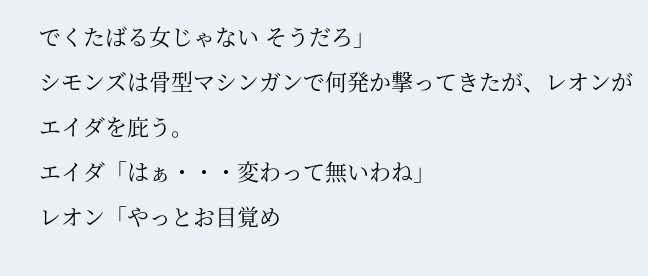でくたばる女じゃない そうだろ」
シモンズは骨型マシンガンで何発か撃ってきたが、レオンがエイダを庇う。
エイダ「はぁ・・・変わって無いわね」
レオン「やっとお目覚め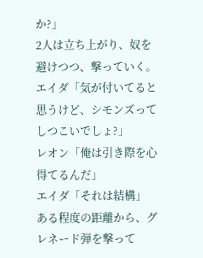か?」
2人は立ち上がり、奴を避けつつ、撃っていく。
エイダ「気が付いてると思うけど、シモンズってしつこいでしょ?」
レオン「俺は引き際を心得てるんだ」
エイダ「それは結構」
ある程度の距離から、グレネード弾を撃って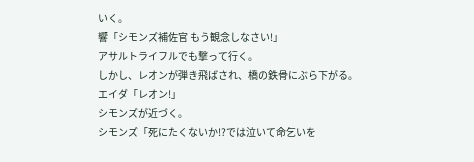いく。
響「シモンズ補佐官 もう観念しなさい!」
アサルトライフルでも撃って行く。
しかし、レオンが弾き飛ばされ、橋の鉄骨にぶら下がる。
エイダ「レオン!」
シモンズが近づく。
シモンズ「死にたくないか!?では泣いて命乞いを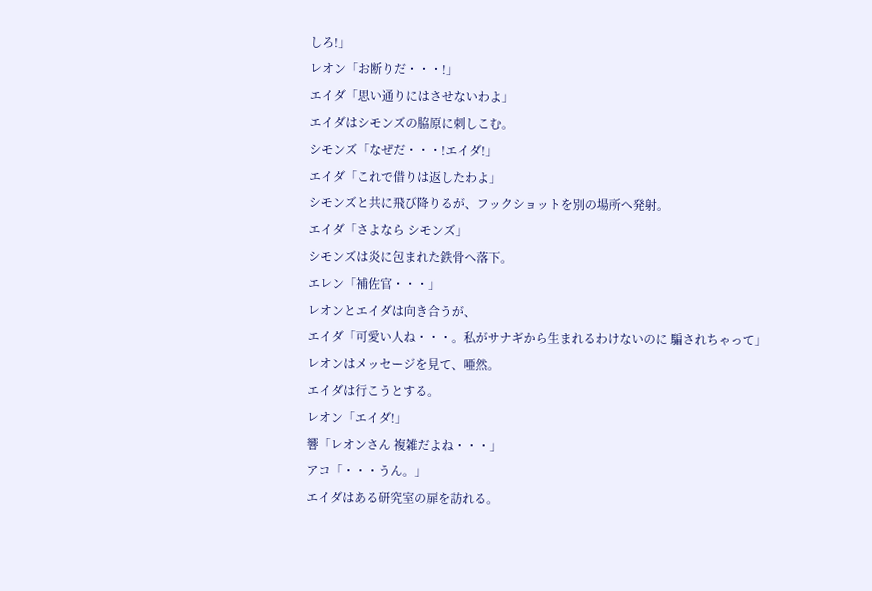しろ!」
レオン「お断りだ・・・!」
エイダ「思い通りにはさせないわよ」
エイダはシモンズの脇原に刺しこむ。
シモンズ「なぜだ・・・!エイダ!」
エイダ「これで借りは返したわよ」
シモンズと共に飛び降りるが、フックショットを別の場所へ発射。
エイダ「さよなら シモンズ」
シモンズは炎に包まれた鉄骨へ落下。
エレン「補佐官・・・」
レオンとエイダは向き合うが、
エイダ「可愛い人ね・・・。私がサナギから生まれるわけないのに 騙されちゃって」
レオンはメッセージを見て、唖然。
エイダは行こうとする。
レオン「エイダ!」
響「レオンさん 複雑だよね・・・」
アコ「・・・うん。」
エイダはある研究室の扉を訪れる。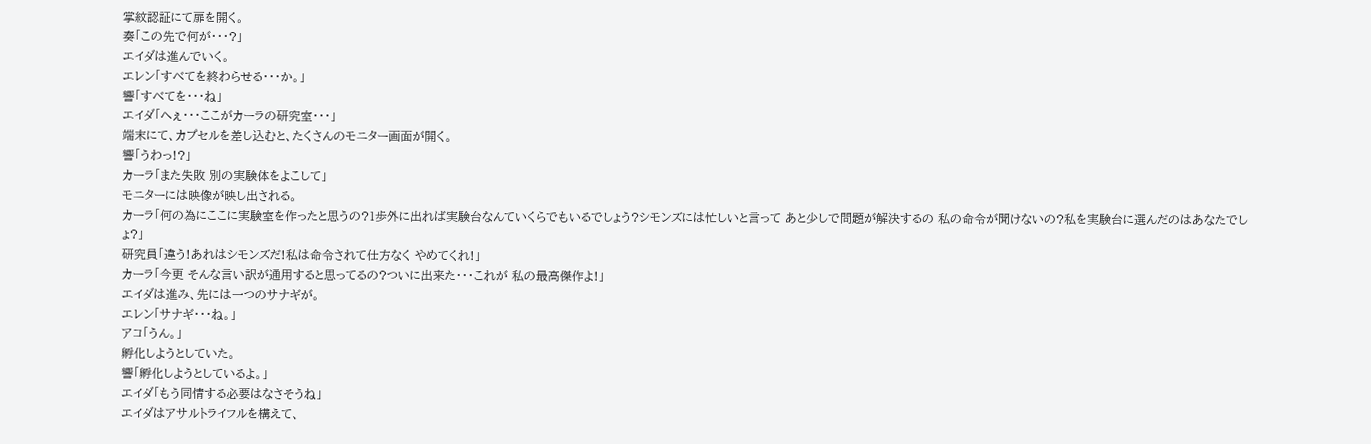掌紋認証にて扉を開く。
奏「この先で何が・・・?」
エイダは進んでいく。
エレン「すべてを終わらせる・・・か。」
響「すべてを・・・ね」
エイダ「へぇ・・・ここがカーラの研究室・・・」
端末にて、カプセルを差し込むと、たくさんのモニター画面が開く。
響「うわっ!?」
カーラ「また失敗 別の実験体をよこして」
モニターには映像が映し出される。
カーラ「何の為にここに実験室を作ったと思うの?1歩外に出れば実験台なんていくらでもいるでしょう?シモンズには忙しいと言って あと少しで問題が解決するの 私の命令が聞けないの?私を実験台に選んだのはあなたでしょ?」
研究員「違う!あれはシモンズだ!私は命令されて仕方なく やめてくれ!」
カーラ「今更 そんな言い訳が通用すると思ってるの?ついに出来た・・・これが 私の最高傑作よ!」
エイダは進み、先には一つのサナギが。
エレン「サナギ・・・ね。」
アコ「うん。」
孵化しようとしていた。
響「孵化しようとしているよ。」
エイダ「もう同情する必要はなさそうね」
エイダはアサルトライフルを構えて、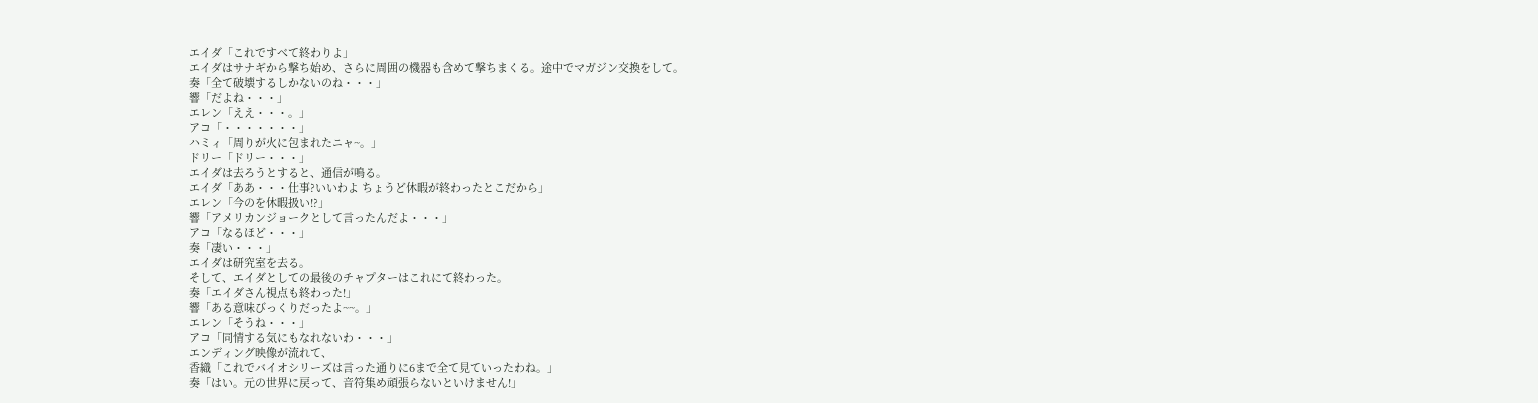エイダ「これですべて終わりよ」
エイダはサナギから撃ち始め、さらに周囲の機器も含めて撃ちまくる。途中でマガジン交換をして。
奏「全て破壊するしかないのね・・・」
響「だよね・・・」
エレン「ええ・・・。」
アコ「・・・・・・・」
ハミィ「周りが火に包まれたニャ~。」
ドリー「ドリー・・・」
エイダは去ろうとすると、通信が鳴る。
エイダ「ああ・・・仕事?いいわよ ちょうど休暇が終わったとこだから」
エレン「今のを休暇扱い!?」
響「アメリカンジョークとして言ったんだよ・・・」
アコ「なるほど・・・」
奏「凄い・・・」
エイダは研究室を去る。
そして、エイダとしての最後のチャプターはこれにて終わった。
奏「エイダさん視点も終わった!」
響「ある意味びっくりだったよ~~。」
エレン「そうね・・・」
アコ「同情する気にもなれないわ・・・」
エンディング映像が流れて、
香織「これでバイオシリーズは言った通りに6まで全て見ていったわね。」
奏「はい。元の世界に戻って、音符集め頑張らないといけません!」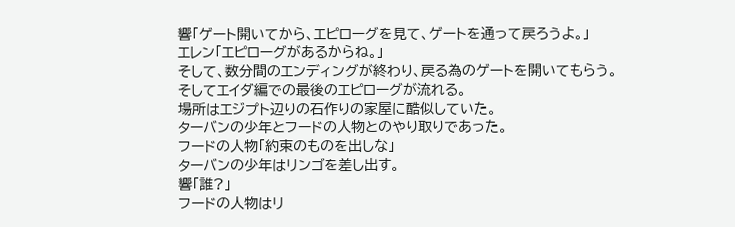響「ゲート開いてから、エピローグを見て、ゲートを通って戻ろうよ。」
エレン「エピローグがあるからね。」
そして、数分間のエンディングが終わり、戻る為のゲートを開いてもらう。
そしてエイダ編での最後のエピローグが流れる。
場所はエジプト辺りの石作りの家屋に酷似していた。
ターバンの少年とフードの人物とのやり取りであった。
フードの人物「約束のものを出しな」
ターバンの少年はリンゴを差し出す。
響「誰?」
フードの人物はリ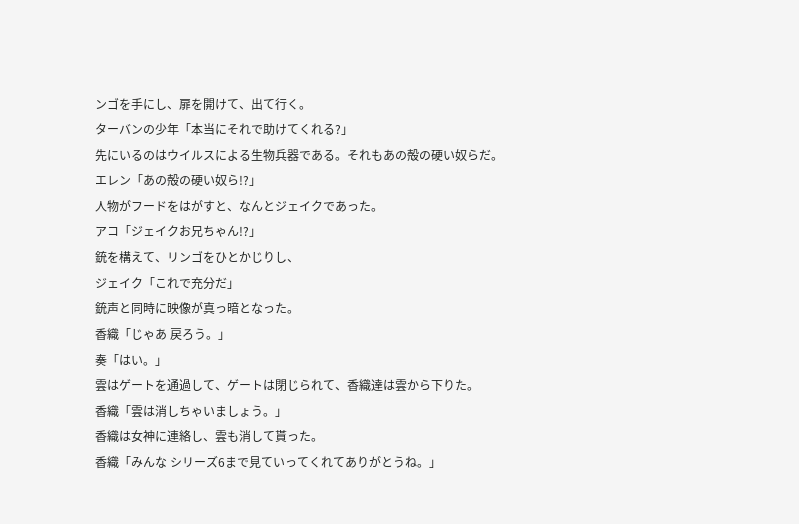ンゴを手にし、扉を開けて、出て行く。
ターバンの少年「本当にそれで助けてくれる?」
先にいるのはウイルスによる生物兵器である。それもあの殻の硬い奴らだ。
エレン「あの殻の硬い奴ら!?」
人物がフードをはがすと、なんとジェイクであった。
アコ「ジェイクお兄ちゃん!?」
銃を構えて、リンゴをひとかじりし、
ジェイク「これで充分だ」
銃声と同時に映像が真っ暗となった。
香織「じゃあ 戻ろう。」
奏「はい。」
雲はゲートを通過して、ゲートは閉じられて、香織達は雲から下りた。
香織「雲は消しちゃいましょう。」
香織は女神に連絡し、雲も消して貰った。
香織「みんな シリーズ6まで見ていってくれてありがとうね。」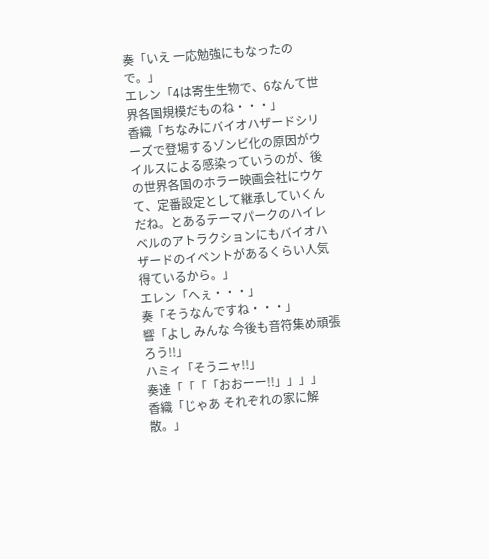奏「いえ 一応勉強にもなったので。」
エレン「4は寄生生物で、6なんて世界各国規模だものね・・・」
香織「ちなみにバイオハザードシリーズで登場するゾンビ化の原因がウイルスによる感染っていうのが、後の世界各国のホラー映画会社にウケて、定番設定として継承していくんだね。とあるテーマパークのハイレベルのアトラクションにもバイオハザードのイベントがあるくらい人気得ているから。」
エレン「へぇ・・・」
奏「そうなんですね・・・」
響「よし みんな 今後も音符集め頑張ろう!!」
ハミィ「そうニャ!!」
奏達「「「「おおーー!!」」」」
香織「じゃあ それぞれの家に解散。」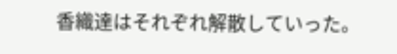香織達はそれぞれ解散していった。